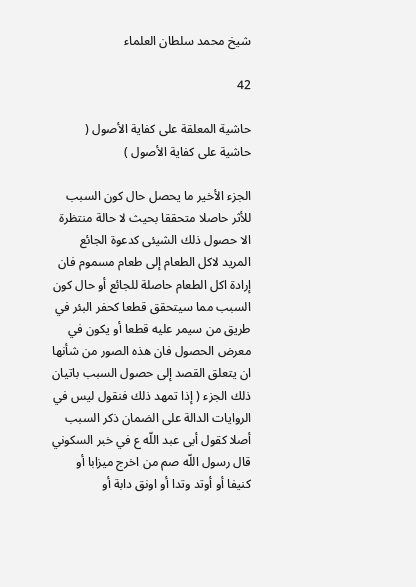شيخ محمد سلطان العلماء

42

حاشية المعلقة على كفاية الأصول ( حاشية على كفاية الأصول )

الجزء الأخير ما يحصل حال كون السبب للأثر حاصلا متحققا بحيث لا حالة منتظرة الا حصول ذلك الشيئى كدعوة الجائع المريد لاكل الطعام إلى طعام مسموم فان إرادة اكل الطعام حاصلة للجائع أو حال كون السبب مما سيتحقق قطعا كحفر البئر في طريق من سيمر عليه قطعا أو يكون في معرض الحصول فان هذه الصور من شأنها ان يتعلق القصد إلى حصول السبب باتيان ذلك الجزء ( إذا تمهد ذلك فنقول ليس في الروايات الدالة على الضمان ذكر السبب أصلا كقول أبى عبد اللّه ع في خبر السكوني قال رسول اللّه صم من اخرج ميزابا أو كنيفا أو أوتد وتدا أو اونق دابة أو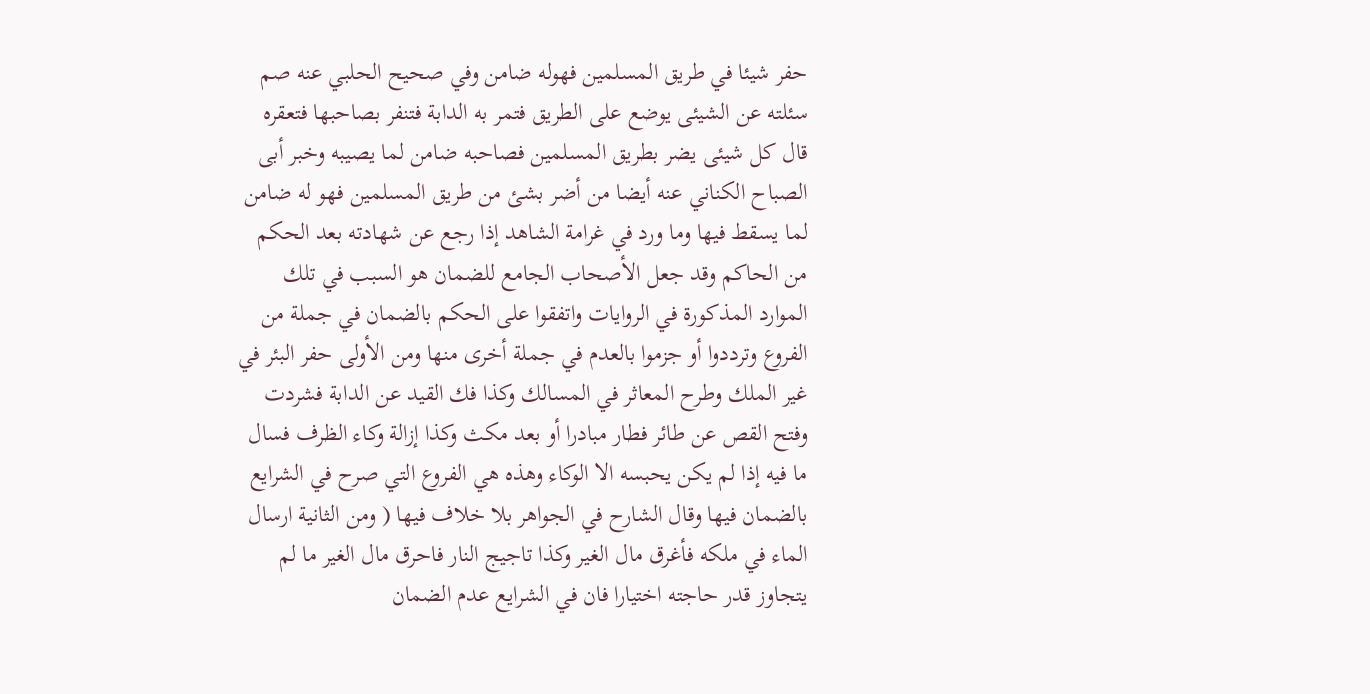حفر شيئا في طريق المسلمين فهوله ضامن وفي صحيح الحلبي عنه صم سئلته عن الشيئى يوضع على الطريق فتمر به الدابة فتنفر بصاحبها فتعقره قال كل شيئى يضر بطريق المسلمين فصاحبه ضامن لما يصيبه وخبر أبى الصباح الكناني عنه أيضا من أضر بشئ من طريق المسلمين فهو له ضامن لما يسقط فيها وما ورد في غرامة الشاهد إذا رجع عن شهادته بعد الحكم من الحاكم وقد جعل الأصحاب الجامع للضمان هو السبب في تلك الموارد المذكورة في الروايات واتفقوا على الحكم بالضمان في جملة من الفروع وترددوا أو جزموا بالعدم في جملة أخرى منها ومن الأولى حفر البئر في غير الملك وطرح المعاثر في المسالك وكذا فك القيد عن الدابة فشردت وفتح القص عن طائر فطار مبادرا أو بعد مكث وكذا إزالة وكاء الظرف فسال ما فيه إذا لم يكن يحبسه الا الوكاء وهذه هي الفروع التي صرح في الشرايع بالضمان فيها وقال الشارح في الجواهر بلا خلاف فيها ( ومن الثانية ارسال الماء في ملكه فأغرق مال الغير وكذا تاجيج النار فاحرق مال الغير ما لم يتجاوز قدر حاجته اختيارا فان في الشرايع عدم الضمان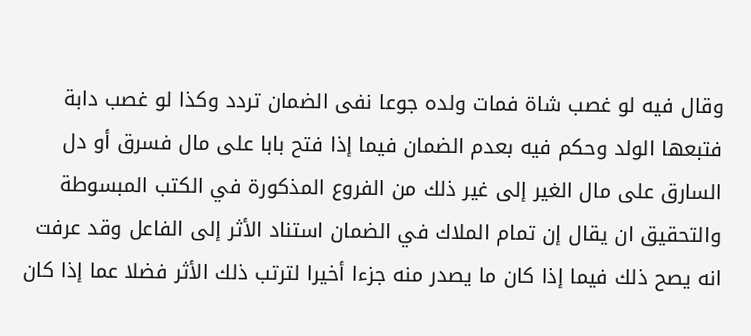وقال فيه لو غصب شاة فمات ولده جوعا نفى الضمان تردد وكذا لو غصب دابة فتبعها الولد وحكم فيه بعدم الضمان فيما إذا فتح بابا على مال فسرق أو دل السارق على مال الغير إلى غير ذلك من الفروع المذكورة في الكتب المبسوطة والتحقيق ان يقال إن تمام الملاك في الضمان استناد الأثر إلى الفاعل وقد عرفت انه يصح ذلك فيما إذا كان ما يصدر منه جزءا أخيرا لترتب ذلك الأثر فضلا عما إذا كان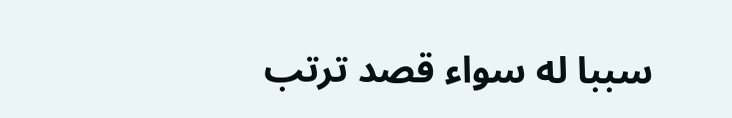سببا له سواء قصد ترتب